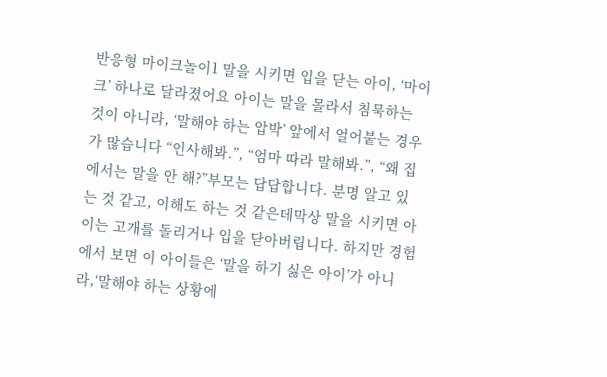반응형 마이크놀이1 말을 시키면 입을 닫는 아이, ‘마이크’ 하나로 달라졌어요 아이는 말을 몰라서 침묵하는 것이 아니라, ‘말해야 하는 압박’ 앞에서 얼어붙는 경우가 많습니다 “인사해봐.”, “엄마 따라 말해봐.”, “왜 집에서는 말을 안 해?”부모는 답답합니다. 분명 알고 있는 것 같고, 이해도 하는 것 같은데막상 말을 시키면 아이는 고개를 돌리거나 입을 닫아버립니다. 하지만 경험에서 보면 이 아이들은 ‘말을 하기 싫은 아이’가 아니라,‘말해야 하는 상황에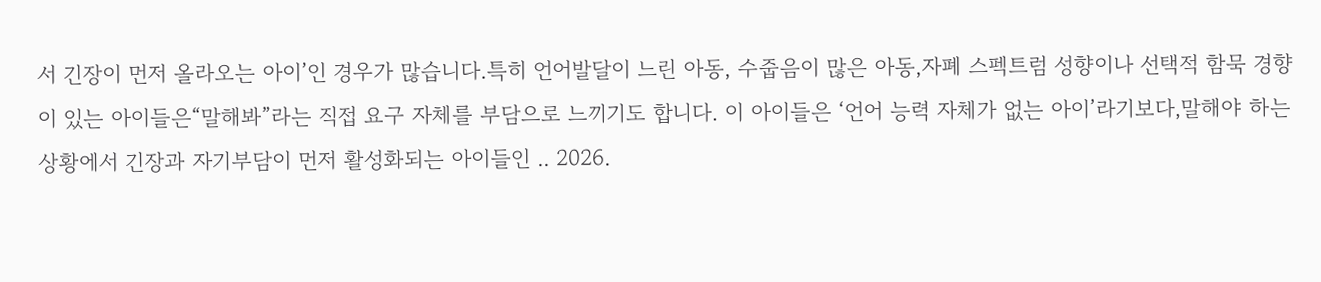서 긴장이 먼저 올라오는 아이’인 경우가 많습니다.특히 언어발달이 느린 아동, 수줍음이 많은 아동,자폐 스펙트럼 성향이나 선택적 함묵 경향이 있는 아이들은“말해봐”라는 직접 요구 자체를 부담으로 느끼기도 합니다. 이 아이들은 ‘언어 능력 자체가 없는 아이’라기보다,말해야 하는 상황에서 긴장과 자기부담이 먼저 활성화되는 아이들인 .. 2026.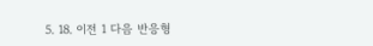5. 18. 이전 1 다음 반응형